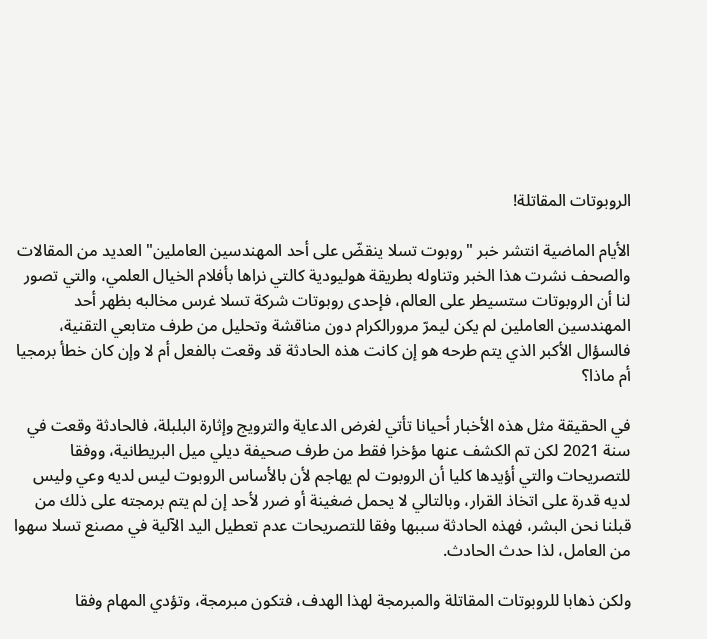الروبوتات المقاتلة!

الأيام الماضية انتشر خبر "روبوت تسلا ينقضّ على أحد المهندسين العاملين" العديد من المقالات والصحف نشرت هذا الخبر وتناوله بطريقة هوليودية كالتي نراها بأفلام الخيال العلمي، والتي تصور لنا أن الروبوتات ستسيطر على العالم، فإحدى روبوتات شركة تسلا غرس مخالبه بظهر أحد المهندسين العاملين لم يكن ليمرّ مرورالكرام دون مناقشة وتحليل من طرف متابعي التقنية، فالسؤال الأكبر الذي يتم طرحه هو إن كانت هذه الحادثة قد وقعت بالفعل أم لا وإن كان خطأ برمجيا أم ماذا؟

في الحقيقة مثل هذه الأخبار أحيانا تأتي لغرض الدعاية والترويج وإثارة البلبلة، فالحادثة وقعت في سنة 2021 لكن تم الكشف عنها مؤخرا فقط من طرف صحيفة ديلي ميل البريطانية، ووفقا للتصريحات والتي أؤيدها كليا أن الروبوت لم يهاجم لأن بالأساس الروبوت ليس لديه وعي وليس لديه قدرة على اتخاذ القرار، وبالتالي لا يحمل ضغينة أو ضرر لأحد إن لم يتم برمجته على ذلك من قبلنا نحن البشر، فهذه الحادثة سببها وفقا للتصريحات عدم تعطيل اليد الآلية في مصنع تسلا سهوا من العامل، لذا حدث الحادث.

ولكن ذهابا للروبوتات المقاتلة والمبرمجة لهذا الهدف، فتكون مبرمجة، وتؤدي المهام وفقا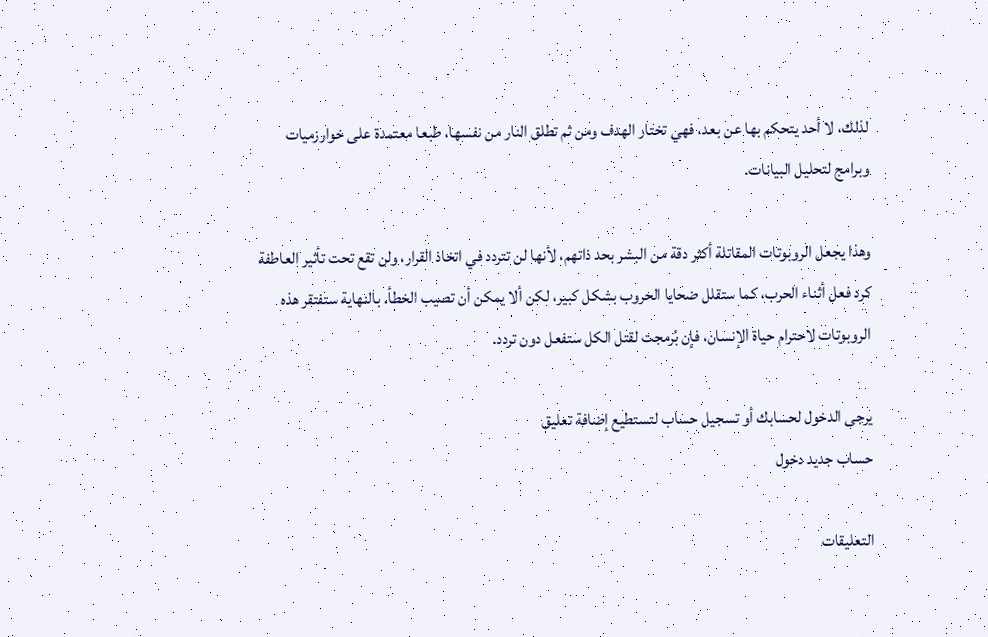لذلك، لا أحد يتحكم بها عن بعد، فهي تختار الهدف ومن ثم تطلق النار من نفسها، طبعا معتمدة على خوارزميات وبرامج لتحليل البيانات.

وهذا يجعل الروبوتات المقاتلة أكثر دقة من البشر بحد ذاتهم، لأنها لن تتردد في اتخاذ القرار، ولن تقع تحت تأثير العاطفة كرد فعل أثناء الحرب، كما ستقلل ضحايا الحروب بشكل كبير، لكن ألا يمكن أن تصيب الخطأ. بالنهاية ستفتقر هذه الروبوتات لاحترام حياة الإنسان، فإن بُرمجت لقتل الكل ستفعل دون تردد.

يرجى الدخول لحسابك أو تسجيل حساب لتستطيع إضافة تعليق
حساب جديد دخول

التعليقات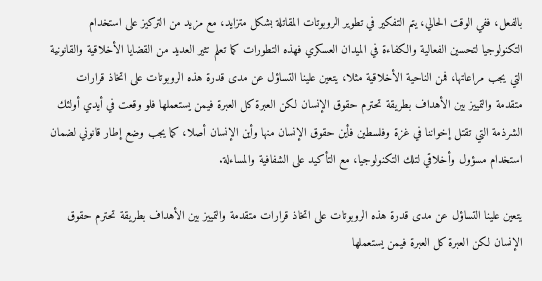بالفعل، ففي الوقت الحالي، يتم التفكير في تطوير الروبوتات المقاتلة بشكل متزايد، مع مزيد من التركيز على استخدام التكنولوجيا لتحسين الفعالية والكفاءة في الميدان العسكري فهذه التطورات كما تعلم تثير العديد من القضايا الأخلاقية والقانونية التي يجب مراعاتها، فمن الناحية الأخلاقية مثلا، يتعين علينا التساؤل عن مدى قدرة هذه الروبوتات على اتخاذ قرارات متقدمة والتمييز بين الأهداف بطريقة تحترم حقوق الإنسان لكن العبرة كل العبرة فيمن يستعملها فلو وقعت في أيدي أولئك الشرذمة التي تقتل إخواننا في غزة وفلسطين فأين حقوق الإنسان منها وأين الإنسان أصلا، كما يجب وضع إطار قانوني لضمان استخدام مسؤول وأخلاقي لتلك التكنولوجيا، مع التأكيد على الشفافية والمساءلة.

يتعين علينا التساؤل عن مدى قدرة هذه الروبوتات على اتخاذ قرارات متقدمة والتمييز بين الأهداف بطريقة تحترم حقوق الإنسان لكن العبرة كل العبرة فيمن يستعملها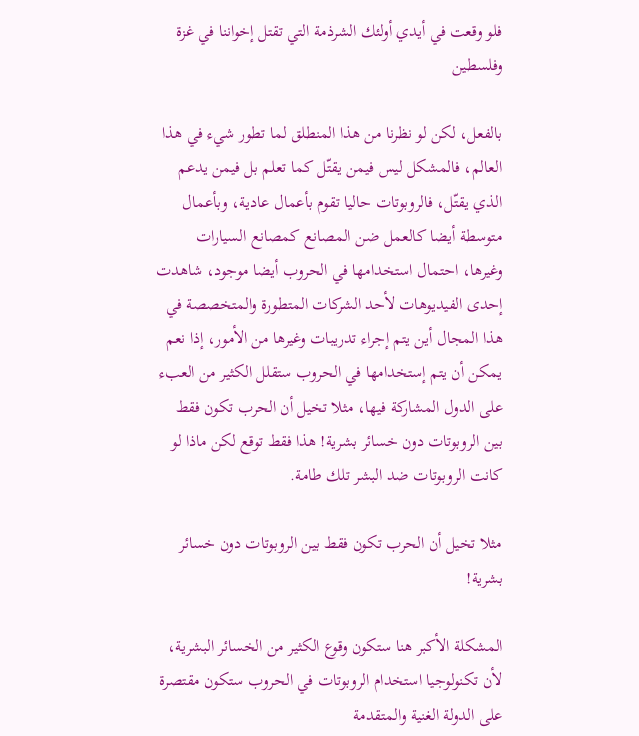فلو وقعت في أيدي أولئك الشرذمة التي تقتل إخواننا في غزة وفلسطين

بالفعل، لكن لو نظرنا من هذا المنطلق لما تطور شيء في هذا العالم، فالمشكل ليس فيمن يقتّل كما تعلم بل فيمن يدعم الذي يقتّل، فالروبوتات حاليا تقوم بأعمال عادية، وبأعمال متوسطة أيضا كالعمل ضن المصانع كمصانع السيارات وغيرها، احتمال استخدامها في الحروب أيضا موجود، شاهدت إحدى الفيديوهات لأحد الشركات المتطورة والمتخصصة في هذا المجال أين يتم إجراء تدريبات وغيرها من الأمور، إذا نعم يمكن أن يتم إستخدامها في الحروب ستقلل الكثير من العبء على الدول المشاركة فيها، مثلا تخيل أن الحرب تكون فقط بين الروبوتات دون خسائر بشرية! هذا فقط توقع لكن ماذا لو كانت الروبوتات ضد البشر تلك طامة.

مثلا تخيل أن الحرب تكون فقط بين الروبوتات دون خسائر بشرية!

المشكلة الأكبر هنا ستكون وقوع الكثير من الخسائر البشرية، لأن تكنولوجيا استخدام الروبوتات في الحروب ستكون مقتصرة على الدولة الغنية والمتقدمة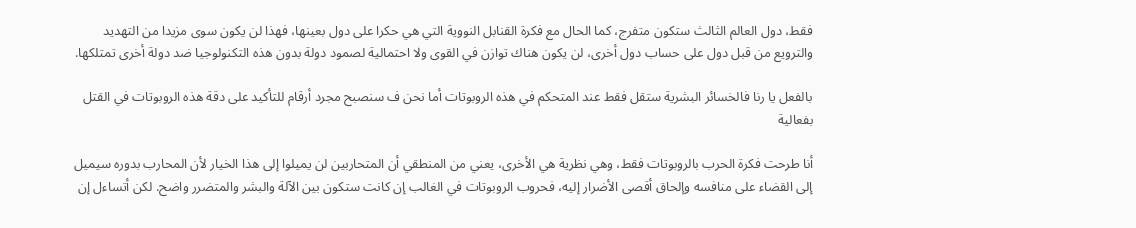فقط، دول العالم الثالث ستكون متفرج، كما الحال مع فكرة القنابل النووية التي هي حكرا على دول بعينها، فهذا لن يكون سوى مزيدا من التهديد والترويع من قبل دول على حساب دول أخرى، لن يكون هناك توازن في القوى ولا احتمالية لصمود دولة بدون هذه التكنولوجيا ضد دولة أخرى تمتلكها.

بالفعل يا رنا فالخسائر البشرية ستقل فقط عند المتحكم في هذه الروبوتات أما نحن ف سنصبح مجرد أرقام للتأكيد على دقة هذه الروبوتات في القتل بفعالية

أنا طرحت فكرة الحرب بالروبوتات فقط، وهي نظرية هي الأخرى، يعني من المنطقي أن المتحاربين لن يميلوا إلى هذا الخيار لأن المحارب بدوره سيميل إلى القضاء على منافسه وإلحاق أقصى الأضرار إليه، فحروب الروبوتات في الغالب إن كانت ستكون بين الآلة والبشر والمتضرر واضح. لكن أتساءل إن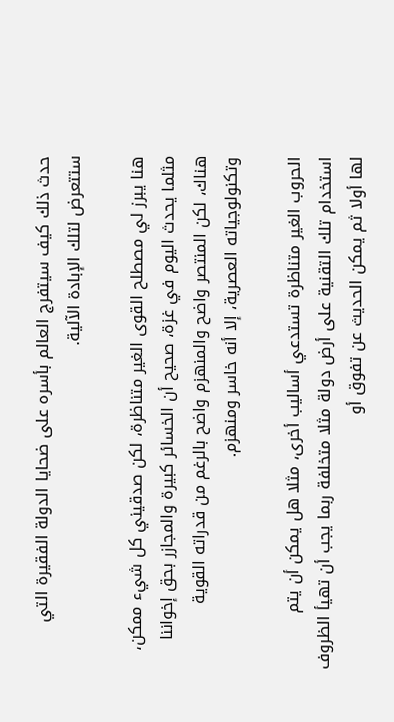حدث ذلك كيف سيتفرج العالم بأسره على ضحايا الدولة الفقيرة التي ستتعرض لتلك الإبادة الآلية.

هنا يبرز لي مصطلح القوى الغير متناظرة، لكن صدقيني كل شيء ممكن، مثلما يحدث اليوم في غزة، صحيح أن الخسائر كبيرة والمجازر بحق إخواننا هناك، لكن المنتصر واضح والمنهزم واضح بالرغم من قدراته القوية وتكنولوجياته العصرية، إلا أنه خاسر ومنهزم.

الحروب الغير متناظرة تستدعي أساليب أخرى، مثلا هل يمكن أن يتم استخدام تلك التقنية على أرض دولة مثلا متخلفة ربما يجب أن تهيأ الظروف لها أولا ثم يمكن الحديث عن تفوق أو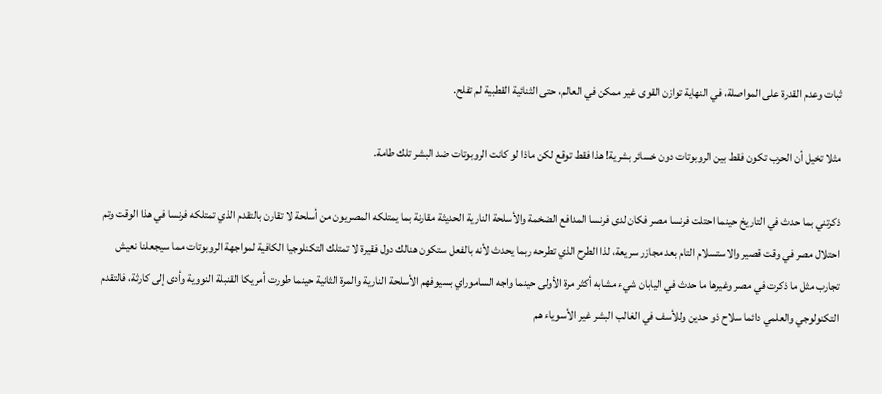ثبات وعدم القدرة على المواصلة، في النهاية توازن القوى غير ممكن في العالم، حتى الثنائية القطبية لم تفلح.

مثلا تخيل أن الحرب تكون فقط بين الروبوتات دون خسائر بشرية! هذا فقط توقع لكن ماذا لو كانت الروبوتات ضد البشر تلك طامة.

ذكرتني بما حدث في التاريخ حينما احتلت فرنسا مصر فكان لدى فرنسا المدافع الضخمة والأسلحة النارية الحديثة مقارنة بما يمتلكه المصريون من أسلحة لا تقارن بالتقدم الذي تمتلكه فرنسا في هذا الوقت وتم احتلال مصر في وقت قصير والاستسلام التام بعد مجازر سريعة، لذا الطرح الذي تطرحه ربما يحدث لأنه بالفعل ستكون هنالك دول فقيرة لا تمتلك التكنلوجيا الكافية لمواجهة الروبوتات مما سيجعلنا نعيش تجارب مثل ما ذكرت في مصر وغيرها ما حدث في اليابان شيء مشابه أكثر مرة الأولى حينما واجه الساموراي بسيوفهم الأسلحة النارية والمرة الثانية حينما طورت أمريكا القنبلة النووية وأدى إلى كارثة، فالتقدم التكنولوجي والعلمي دائما سلاح ذو حدين وللأسف في الغالب البشر غير الأسوياء هم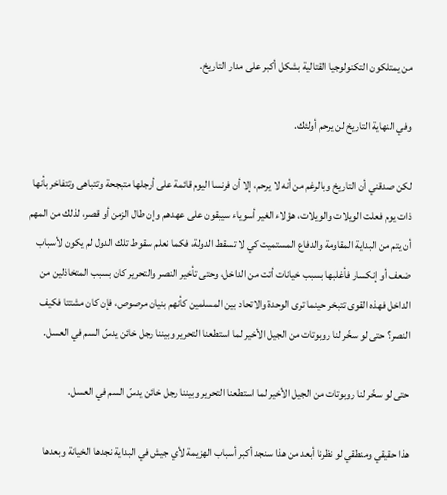من يمتلكون التكنولوجيا القتالية بشكل أكبر على مدار التاريخ.

وفي النهاية التاريخ لن يرحم أولئك.

لكن صدقني أن التاريخ وبالرغم من أنه لا يرحم، إلا أن فرنسا اليوم قائمة على أرجلها متبجحة وتتباهى وتتفاخر بأنها ذات يوم فعلت الويلات والويلات، هؤلاء الغير أسوياء سيبقون على عهدهم وإن طال الزمن أو قصر، لذلك من المهم أن يتم من البداية المقاومة والدفاع المستميت كي لا تسقط الدولة، فكما نعلم سقوط تلك الدول لم يكون لأسباب ضعف أو إنكسار فأغلبها بسبب خيانات أتت من الداخل، وحتى تأخير النصر والتحرير كان بسبب المتخاذلين من الداخل فهذه القوى تتبخر حينما ترى الوحدة والاتحاد بين المسلمين كأنهم بنيان مرصوص، فإن كان مشتتا فكيف النصر؟ حتى لو سخّر لنا روبوتات من الجيل الأخير لما استطعنا التحرير وبيننا رجل خائن يدسّ السم في العسل.

حتى لو سخّر لنا روبوتات من الجيل الأخير لما استطعنا التحرير وبيننا رجل خائن يدسّ السم في العسل.

هذا حقيقي ومنطقي لو نظرنا أبعد من هذا سنجد أكبر أسباب الهزيمة لأي جيش في البداية نجدها الخيانة وبعدها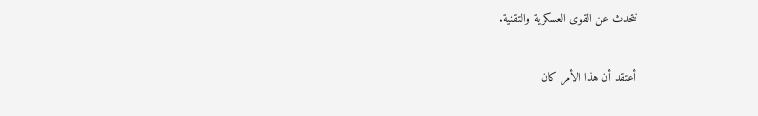نتحدث عن القوى العسكرية والتقنية.

أعتقد أن هذا الأمر كان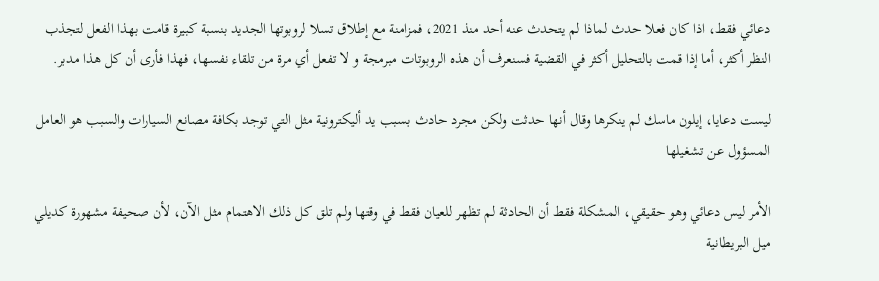دعائي فقط، اذا كان فعلا حدث لماذا لم يتحدث عنه أحد منذ 2021، فمزامنة مع إطلاق تسلا لروبوتها الجديد بنسبة كبيرة قامت بهذا الفعل لتجذب النظر أكثر، أما إذا قمت بالتحليل أكثر في القضية فسنعرف أن هذه الروبوتات مبرمجة و لا تفعل أي مرة من تلقاء نفسها، فهذا فأرى أن كل هذا مدبر.

ليست دعايا، إيلون ماسك لم ينكرها وقال أنها حدثت ولكن مجرد حادث بسبب يد أليكترونية مثل التي توجد بكافة مصانع السيارات والسبب هو العامل المسؤول عن تشغيلها

الأمر ليس دعائي وهو حقيقي، المشكلة فقط أن الحادثة لم تظهر للعيان فقط في وقتها ولم تلق كل ذلك الاهتمام مثل الآن، لأن صحيفة مشهورة كديلي ميل البريطانية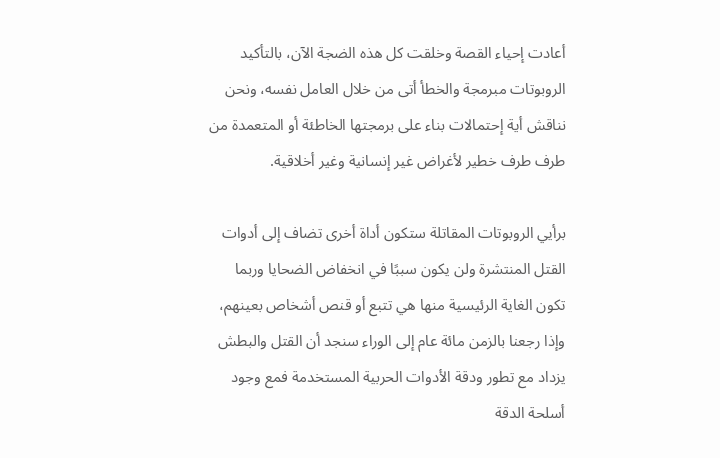أعادت إحياء القصة وخلقت كل هذه الضجة الآن، بالتأكيد الروبوتات مبرمجة والخطأ أتى من خلال العامل نفسه، ونحن نناقش أية إحتمالات بناء على برمجتها الخاطئة أو المتعمدة من طرف طرف خطير لأغراض غير إنسانية وغير أخلاقية.

برأيي الروبوتات المقاتلة ستكون أداة أخرى تضاف إلى أدوات القتل المنتشرة ولن يكون سببًا في انخفاض الضحايا وربما تكون الغاية الرئيسية منها هي تتبع أو قنص أشخاص بعينهم، وإذا رجعنا بالزمن مائة عام إلى الوراء سنجد أن القتل والبطش يزداد مع تطور ودقة الأدوات الحربية المستخدمة فمع وجود أسلحة الدقة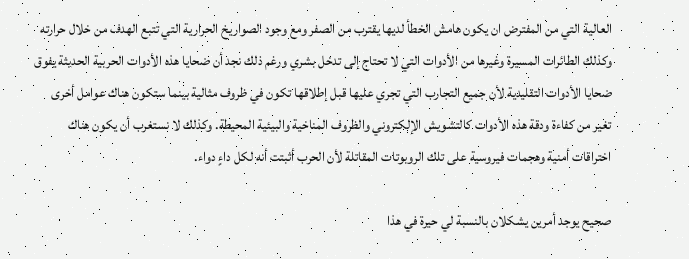العالية التي من المفترض ان يكون هامش الخطأ لديها يقترب من الصفر ومع وجود الصواريخ الحرارية التي تتبع الهدف من خلال حرارته وكذلك الطائرات المسيرة وغيرها من الأدوات التي لا تحتاج إلى تدخل بشري ورغم ذلك نجد أن ضحايا هذه الأدوات الحربية الحديثة يفوق ضحايا الأدوات التقليدية لأن جميع التجارب التي تجري عليها قبل إطلاقها تكون في ظروف مثالية بينما ستكون هناك عوامل أخرى تغير من كفاءة ودقة هذه الأدوات كالتشويش الإلكتروني والظروف المناخية والبيئية المحيطة. وكذلك لا نستغرب أن يكون هناك اختراقات أمنية وهجمات فيروسية على تلك الروبوتات المقاتلة لأن الحرب أثبتت أنه لكل داءٍ دواء.

صحيح يوجد أمرين يشكلان بالنسبة لي حيرة في هذا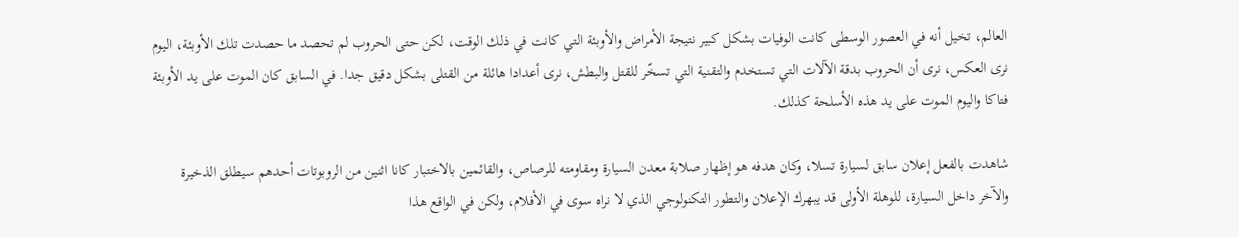العالم، تخيل أنه في العصور الوسطى كانت الوفيات بشكل كبير نتيجة الأمراض والأوبئة التي كانت في ذلك الوقت، لكن حتى الحروب لم تحصد ما حصدت تلك الأوبئة، اليوم نرى العكس، نرى أن الحروب بدقة الآلات التي تستخدم والتقنية التي تسخّر للقتل والبطش، نرى أعدادا هائلة من القتلى بشكل دقيق جدا. في السابق كان الموت على يد الأوبئة فتاكا واليوم الموت على يد هذه الأسلحة كذلك.

شاهدت بالفعل إعلان سابق لسيارة تسلا، وكان هدفه هو إظهار صلابة معدن السيارة ومقاومته للرصاص، والقائمين بالاختبار كانا اثنين من الروبوتات أحدهم سيطلق الذخيرة والآخر داخل السيارة، للوهلة الأولى قد يبهرك الإعلان والتطور التكنولوجي الذي لا نراه سوى في الأفلام، ولكن في الواقع هذا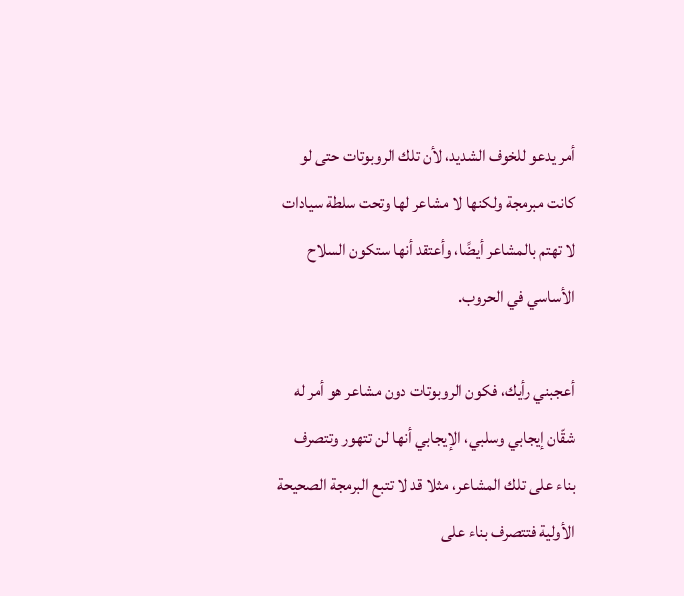أمر يدعو للخوف الشديد، لأن تلك الروبوتات حتى لو كانت مبرمجة ولكنها لا مشاعر لها وتحت سلطة سيادات لا تهتم بالمشاعر أيضًا، وأعتقد أنها ستكون السلاح الأساسي في الحروب.

أعجبني رأيك، فكون الروبوتات دون مشاعر هو أمر له شقّان إيجابي وسلبي، الإيجابي أنها لن تتهور وتتصرف بناء على تلك المشاعر، مثلا قد لا تتبع البرمجة الصحيحة الأولية فتتصرف بناء على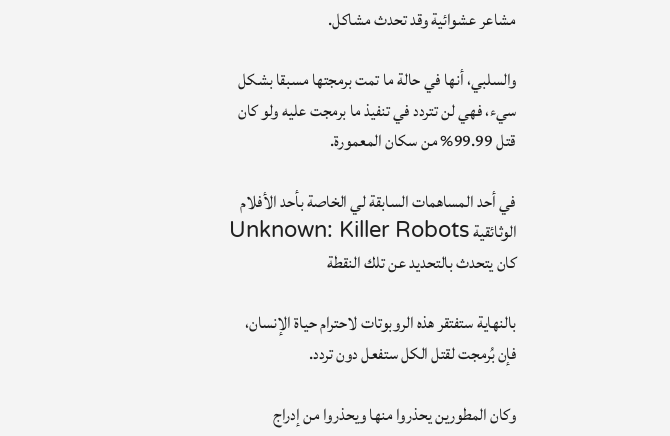مشاعر عشوائية وقد تحدث مشاكل.

والسلبي، أنها في حالة ما تمت برمجتها مسبقا بشكل سيء، فهي لن تتردد في تنفيذ ما برمجت عليه ولو كان قتل 99.99% من سكان المعمورة.

في أحد المساهمات السابقة لي الخاصة بأحد الأفلام الوثائقية Unknown: Killer Robots كان يتحدث بالتحديد عن تلك النقطة

بالنهاية ستفتقر هذه الروبوتات لاحترام حياة الإنسان، فإن بُرمجت لقتل الكل ستفعل دون تردد.

وكان المطورين يحذروا منها ويحذروا من إدراج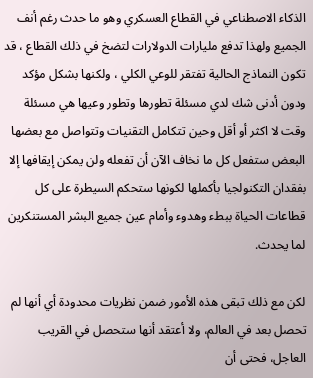الذكاء الاصطناعي في القطاع العسكري وهو ما حدث رغم أنف الجميع ولهذا تدفع مليارات الدولارات لتضخ في ذلك القطاع ، قد تكون النماذج الحالية تفتقر للوعي الكلي ، ولكنها بشكل مؤكد ودون أدنى شك لدي مسئلة تطورها وتطور وعيها هي مسئلة وقت لا اكثر أو أقل وحين تتكامل التقنيات وتتواصل مع بعضها البعض ستفعل كل ما نخاف الآن أن تفعله ولن يمكن إيقافها إلا بفقدان التكنولجيا بأكملها لكونها ستحكم السيطرة على كل قطاعات الحياة ببطء وهدوء وأمام عين جميع البشر المستنكرين لما يحدث.

لكن مع ذلك تبقى هذه الأمور ضمن نظريات محدودة أي أنها لم تحصل بعد في العالم، ولا أعتقد أنها ستحصل في القريب العاجل، فحتى أن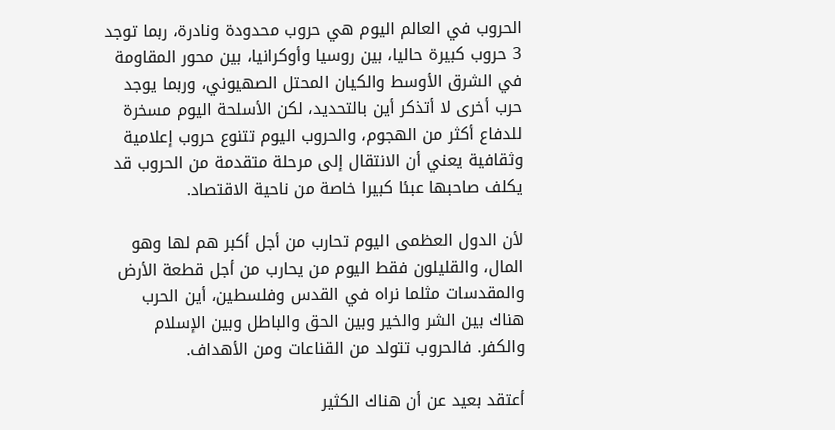الحروب في العالم اليوم هي حروب محدودة ونادرة، ربما توجد 3 حروب كبيرة حاليا، بين روسيا وأوكرانيا، بين محور المقاومة في الشرق الأوسط والكيان المحتل الصهيوني، وربما يوجد حرب أخرى لا أتذكر أين بالتحديد، لكن الأسلحة اليوم مسخرة للدفاع أكثر من الهجوم، والحروب اليوم تتنوع حروب إعلامية وثقافية يعني أن الانتقال إلى مرحلة متقدمة من الحروب قد يكلف صاحبها عبئا كبيرا خاصة من ناحية الاقتصاد.

لأن الدول العظمى اليوم تحارب من أجل أكبر هم لها وهو المال، والقليلون فقط اليوم من يحارب من أجل قطعة الأرض والمقدسات مثلما نراه في القدس وفلسطين، أين الحرب هناك بين الشر والخير وبين الحق والباطل وبين الإسلام والكفر. فالحروب تتولد من القناعات ومن الأهداف.

أعتقد بعيد عن أن هناك الكثير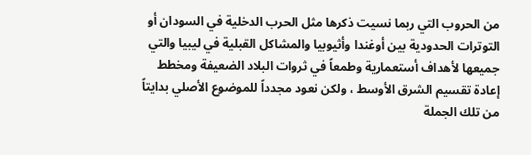من الحروب التي ربما نسيت ذكرها مثل الحرب الدخلية في السودان أو التوترات الحدودية بين أوغندا وأثيوبيا والمشاكل القبلية في ليبيا والتي جميعها لأهداف أستعمارية وطمعاً في ثروات البلاد الضعيفة ومخطط إعادة تقسيم الشرق الأوسط ، ولكن نعود مجدداً للموضوع الأصلي بدايتاً من تلك الجملة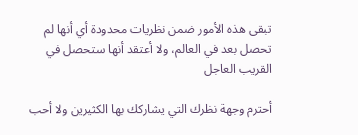تبقى هذه الأمور ضمن نظريات محدودة أي أنها لم تحصل بعد في العالم، ولا أعتقد أنها ستحصل في القريب العاجل

أحترم وجهة نظرك التي يشاركك بها الكثيرين ولا أحب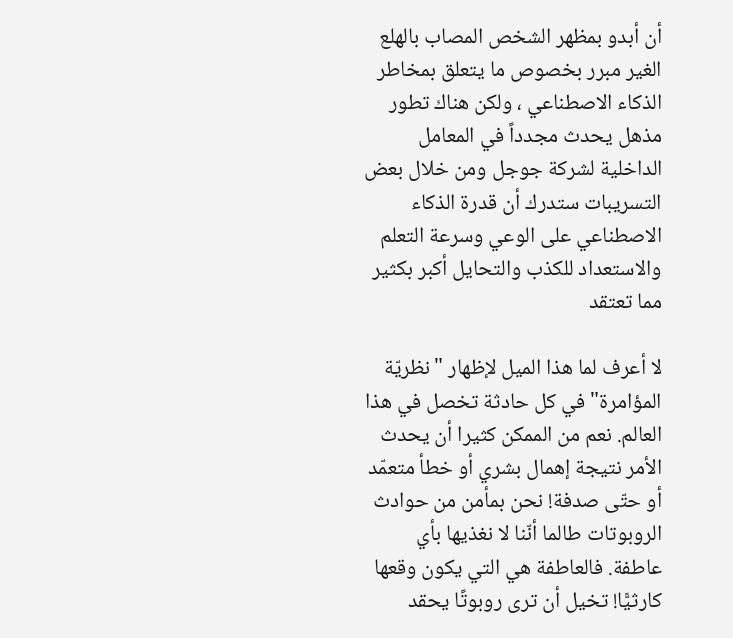أن أبدو بمظهر الشخص المصاب بالهلع الغير مبرر بخصوص ما يتعلق بمخاطر الذكاء الاصطناعي ، ولكن هناك تطور مذهل يحدث مجدداً في المعامل الداخلية لشركة جوجل ومن خلال بعض التسريبات ستدرك أن قدرة الذكاء الاصطناعي على الوعي وسرعة التعلم والاستعداد للكذب والتحايل أكبر بكثير مما تعتقد

لا أعرف لما هذا الميل لإظهار "نظريّة المؤامرة" في كل حادثة تخصل في هذا العالم. نعم من الممكن كثيرا أن يحدث الأمر نتيجة إهمال بشري أو خطأ متعمّد أو حتّى صدفة! نحن بمأمن من حوادث الروبوتات طالما أنّنا لا نغذيها بأي عاطفة. فالعاطفة هي التي يكون وقعها كارثيًّا! تخيل أن ترى روبوتًا يحقد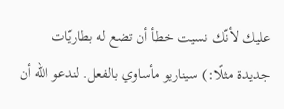عليك لأنّك نسيت خطأ أن تضع له بطاريّات جديدة مثلًا:) سيناريو مأساوي بالفعل. لندعو الله أن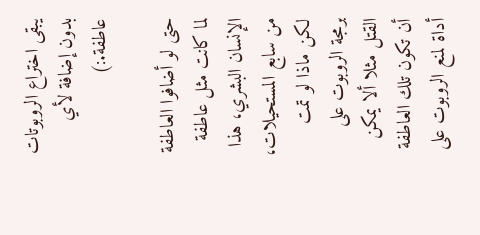يبقى اختراع الروبوتات بدون إضافة لأي عاطفة.:)

حتى لو أضافوا العاطفة لما كانت مثل عاطفة الإنسان البشري، هذا من سابع المستحيلات، لكن ماذا لو تمت برمجة الروبوت على القتل مثلا ألا يمكن أن تكون تلك العاطفة أداة لمنع الروبوت على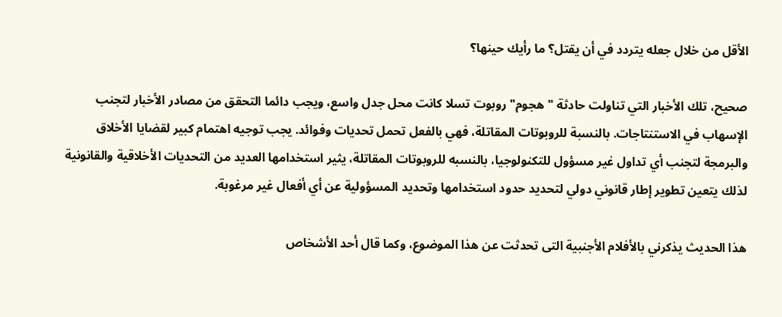الأقل من خلال جعله يتردد في أن يقتل؟ ما رأيك حينها؟

صحيح، تلك الأخبار التي تناولت حادثة "هجوم" روبوت تسلا كانت محل جدل واسع، ويجب دائما التحقق من مصادر الأخبار لتجنب الإسهاب في الاستنتاجات. بالنسبة للروبوتات المقاتلة، فهي بالفعل تحمل تحديات وفوائد. يجب توجيه اهتمام كبير لقضايا الأخلاق والبرمجة لتجنب أي تداول غير مسؤول للتكنولوجيا، بالنسبه للروبوتات المقاتلة، يثير استخدامها العديد من التحديات الأخلاقية والقانونية لذلك يتعين تطوير إطار قانوني دولي لتحديد حدود استخدامها وتحديد المسؤولية عن أي أفعال غير مرغوبة.

هذا الحديث يذكرني بالأفلام الأجنبية التى تحدثت عن هذا الموضوع، وكما قال أحد الأشخاص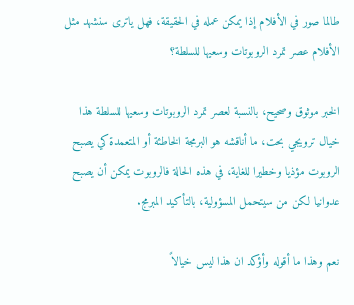طالما صور في الأفلام إذا يمكن عمله في الحقيقة، فهل ياترى سنشهد مثل الأفلام عصر تمرد الروبوتات وسعيها للسلطة؟

الخبر موثوق وصحيح، بالنسبة لعصر تمرد الروبوتات وسعيها للسلطة هذا خيال ترويجي بحت، ما أناقشه هو البرمجة الخاطئة أو المتعمدة كي يصبح الروبوت مؤذيا وخطيرا للغاية، في هذه الحالة فالروبوت يمكن أن يصبح عدوانيا لكن من سيتحمل المسؤولية، بالتأكيد المبرمج.

نعم وهذا ما أقوله وأؤكد ان هذا ليس خيالاً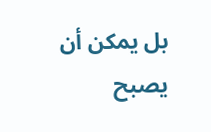بل يمكن أن يصبح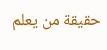حقيقة من يعلم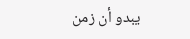يبدو أن زمن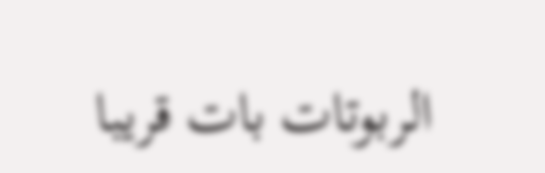الربوتات بات قريبا